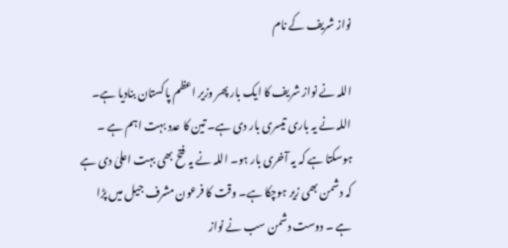نواز شریف کے نام

اللہ نے نواز شریف کا ایک بار پھر وزیر اعظم پاکستان بنادیا ہے۔ اللہ نے یہ باری تیسری بار دی ہے۔ تین کا عدد بہت اہم ہے ۔ ہوسکتا ہے کہ یہ آخری بار ہو۔ اللہ نے یہ فتح بھی بہت اعلیٰ دی ہے کہ دشمن بھی زیر ہوچکا ہے۔ وقت کا فرعون مشرف جیل میں پڑا ہے ۔ دوست دشمن سب نے نواز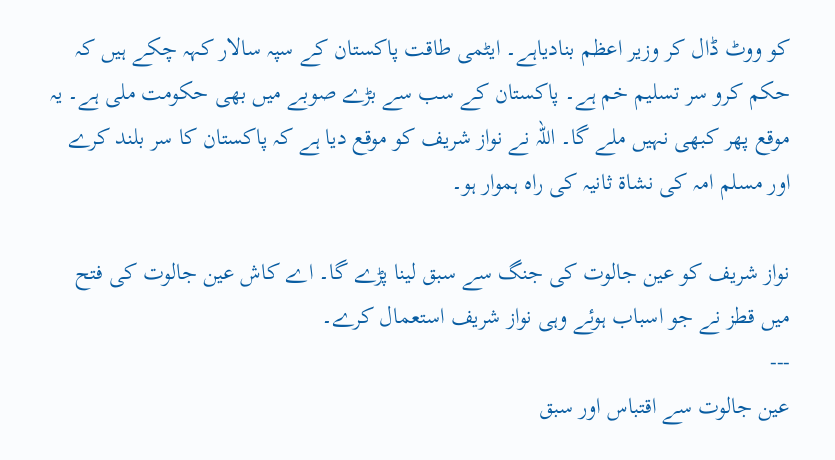کو ووٹ ڈال کر وزیر اعظم بنادیاہے۔ ایٹمی طاقت پاکستان کے سپہ سالار کہہ چکے ہیں کہ حکم کرو سر تسلیم خم ہے۔ پاکستان کے سب سے بڑے صوبے میں بھی حکومت ملی ہے۔ یہ موقع پھر کبھی نہیں ملے گا۔ اللہ نے نواز شریف کو موقع دیا ہے کہ پاکستان کا سر بلند کرے اور مسلم امہ کی نشاة ثانیہ کی راہ ہموار ہو۔

نواز شریف کو عین جالوت کی جنگ سے سبق لینا پڑے گا۔ اے کاش عین جالوت کی فتح میں قطز نے جو اسباب ہوئے وہی نواز شریف استعمال کرے۔
---
عین جالوت سے اقتباس اور سبق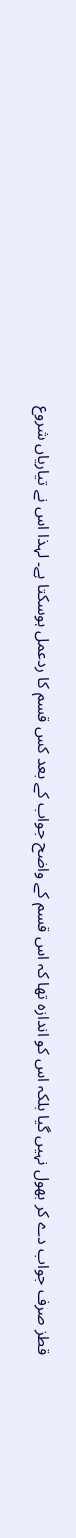قطز صرف جواب دے کر بھول نہیں گیا بلکہ اس کو اندازہ تھا کہ اس قسم کے واضح جواب کے بعد کس قسم کا ردعمل ہوسکتا ہے۔ لہذا اس نے تیاریاں شروع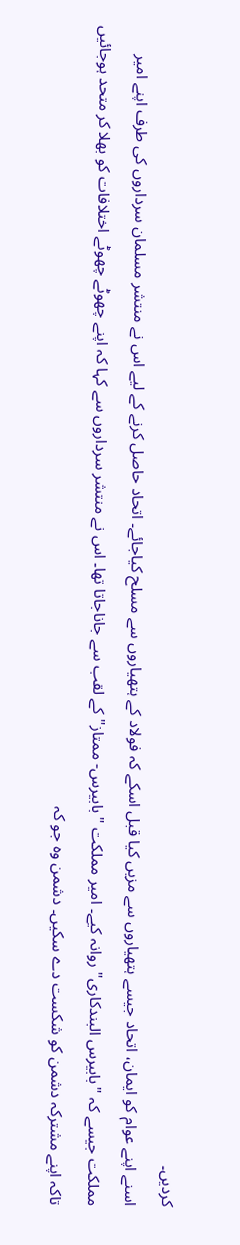کردیں۔
اسنے اپنے عوام کو ایمان، اتحاد جیسے ہتھیاروں سے مزیں کیا قبل اسکے کہ فولاد کے ہتھیاروں سے مسلح کیاجائے۔ اتحاد حاصل کرنے کے لیے اس نے منتشر مسلمان سرداروں کی طرف اپنے امیر مملکت جیسے کہ "بابیرس البندکاری" روانہ کیے۔ امیر مملکت "بابیرس- ممتاز" کے لقب سے جاناجاتا تھا۔ اس نے منتشر سرداروں سے کہا کہ اپنے چھوٹے چھوٹے اختلافات کو بھلا کر متحد ہوجائیں تاکہ اپنے مشترکہ دشمن کو شکست دے سکیں۔ دشمن وہ جو کہ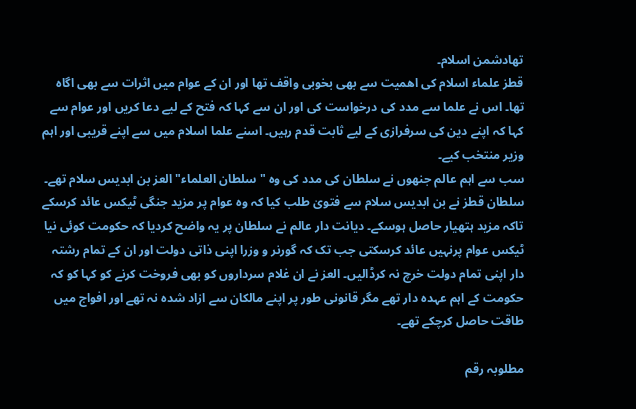تھادشمن اسلام۔
قطز علماء اسلام کی اھمیت سے بھی بخوبی واقف تھا اور ان کے عوام میں اثرات سے بھی اگاہ تھا۔ اس نے علما سے مدد کی درخواست کی اور ان سے کہا کہ فتح کے لیے دعا کریں اور عوام سے کہا کہ اپنے دین کی سرفرازی کے لیے ثابت قدم رہیں۔ اسنے علما اسلام میں سے اپنے قریبی اور اہم وزیر منتخب کیے۔
سب سے اہم عالم جنھوں نے سلطان کی مدد کی وہ " سلطان العلماء" العز بن ابدیس سلام تھے۔ سلطان قطز نے بن ابدیس سلام سے فتویٰ طلب کیا کہ وہ عوام پر مزید جنگی ٹیکس عائد کرسکے تاکہ مزید ہتھیار حاصل ہوسکے۔ دیانت دار عالم نے سلطان پر یہ واضح کردیا کہ حکومت کوئی نیا ٹیکس عوام پرنہیں عائد کرسکتی جب تک کہ گورنر و وزرا اپنی ذاتی دولت اور ان کے تمام رشتہ دار اپنی تمام دولت خرچ نہ کرڈالیں۔ العز نے ان غلام سرداروں کو بھی فروخت کرنے کو کہا کو کہ حکومت کے اہم عہدہ دار تھے مگر قانونی طور پر اپنے مالکان سے ازاد شدہ نہ تھے اور افواج میں طاقت حاصل کرچکے تھے۔

مطلوبہ رقم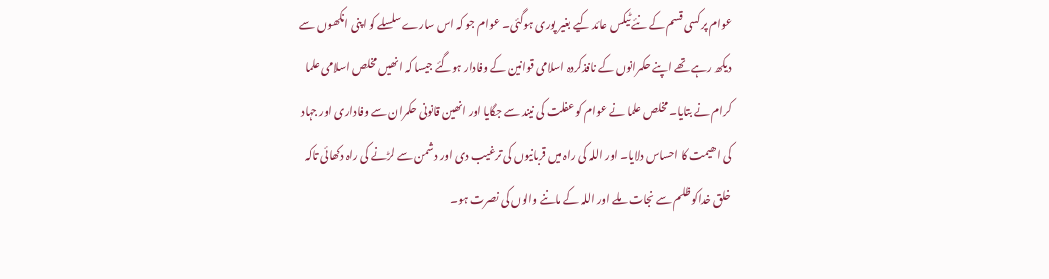عوام پر کسی قسم کے نئے ٹیکس عائد کیے بغیر پوری ہوگئی۔ عوام جو کہ اس سارے سلسلے کو اپنی انکھوں سے دیکھ رہے تھے اپنے حکمرانوں کے نافذکردہ اسلامی قوانین کے وفادار ہوگئے جیسا کہ انھیں مخلص اسلامی علما کرام نے بتایا۔ مخلص علما نے عوام کو عفلت کی نیند سے جگایا اور انھین قانونی حکمران سے وفاداری اور جہاد کی اھیمت کا احساس دلایا۔ اور اللہ کی راہ میں قربانیوں کی ترغیب دی اور دشمن سے لڑنے کی راہ دکھائی تاکہ خلق خداکو ظلم سے نجات ملے اور اللہ کے ماننے والوں کی نصرت ہو۔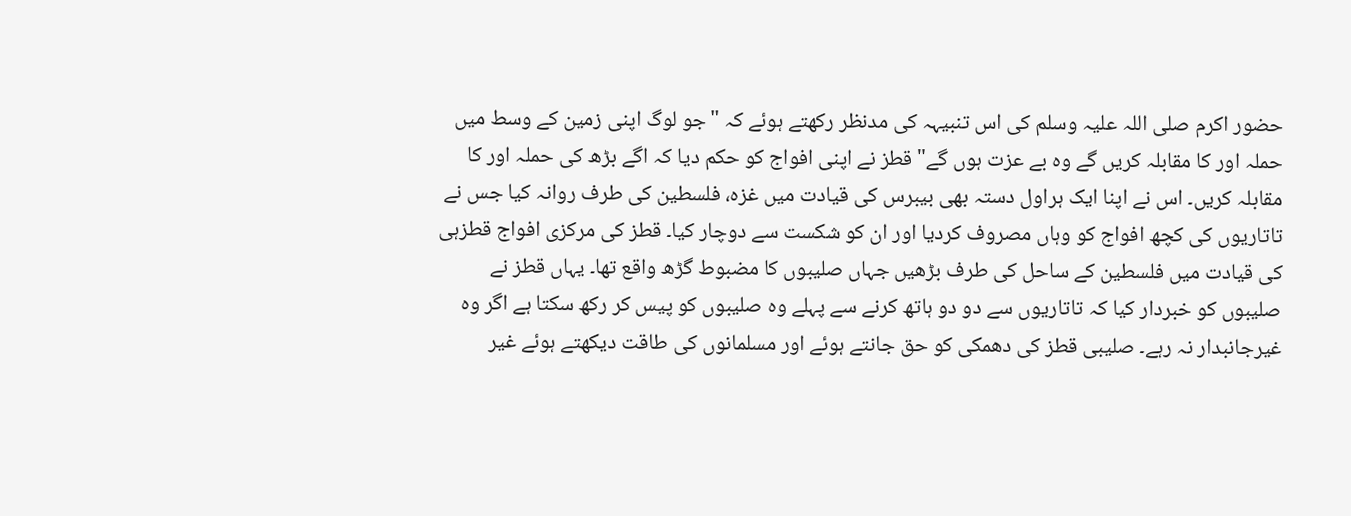حضور اکرم صلی اللہ علیہ وسلم کی اس تنبیہہ کی مدنظر رکھتے ہوئے کہ "جو لوگ اپنی زمین کے وسط میں حملہ اور کا مقابلہ کریں گے وہ بے عزت ہوں گے" قطز نے اپنی افواج کو حکم دیا کہ اگے بڑھ کی حملہ اور کا مقابلہ کریں۔ اس نے اپنا ایک ہراول دستہ بھی بیبرس کی قیادت میں غزہ، فلسطین کی طرف روانہ کیا جس نے تاتاریوں کی کچھ افواج کو وہاں مصروف کردیا اور ان کو شکست سے دوچار کیا۔ قطز کی مرکزی افواج قطزہی کی قیادت میں فلسطین کے ساحل کی طرف بڑھیں جہاں صلیبوں کا مضبوط گڑھ واقع تھا۔ یہاں قطز نے صلیبوں کو خبردار کیا کہ تاتاریوں سے دو دو ہاتھ کرنے سے پہلے وہ صلیبوں کو پیس کر رکھ سکتا ہے اگر وہ غیرجانبدار نہ رہے۔ صلیبی قطز کی دھمکی کو حق جانتے ہوئے اور مسلمانوں کی طاقت دیکھتے ہوئے غیر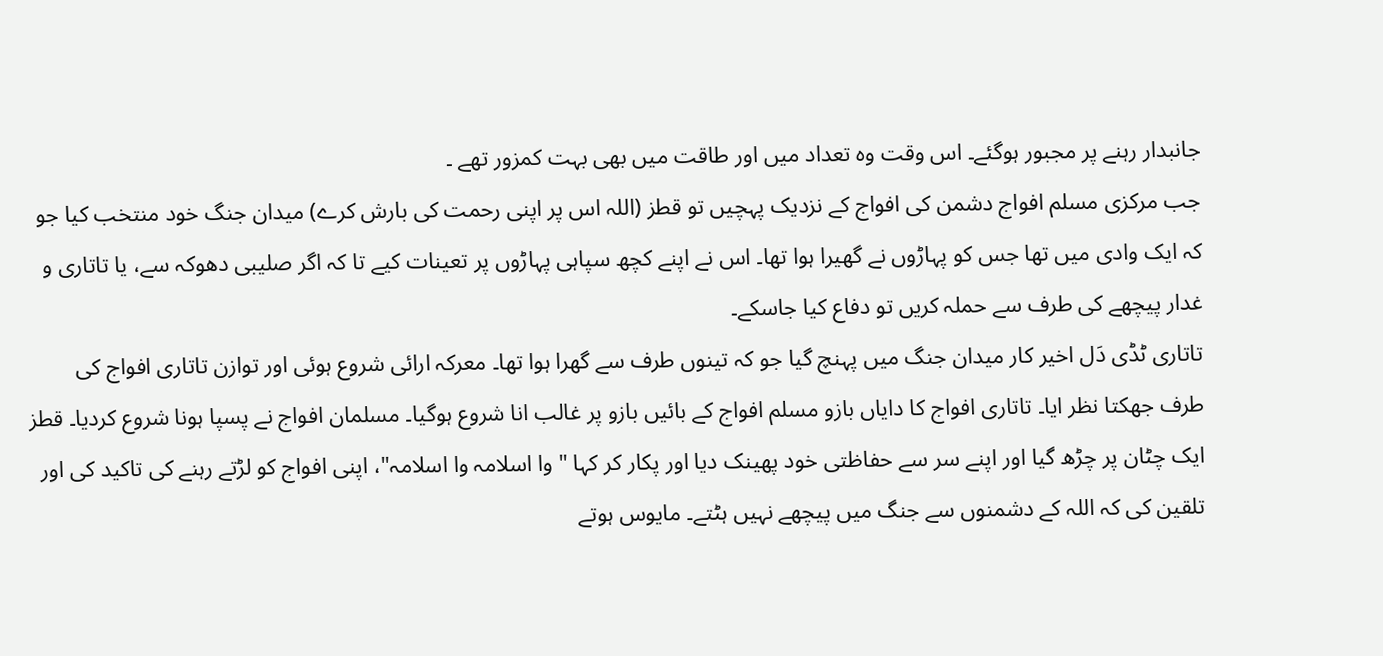جانبدار رہنے پر مجبور ہوگئے۔ اس وقت وہ تعداد میں اور طاقت میں بھی بہت کمزور تھے ۔
جب مرکزی مسلم افواج دشمن کی افواج کے نزدیک پہچیں تو قطز (اللہ اس پر اپنی رحمت کی بارش کرے) میدان جنگ خود منتخب کیا جو کہ ایک وادی میں تھا جس کو پہاڑوں نے گھیرا ہوا تھا۔ اس نے اپنے کچھ سپاہی پہاڑوں پر تعینات کیے تا کہ اگر صلیبی دھوکہ سے، یا تاتاری و غدار پیچھے کی طرف سے حملہ کریں تو دفاع کیا جاسکے۔
تاتاری ٹڈی دَل اخیر کار میدان جنگ میں پہنچ گیا جو کہ تینوں طرف سے گھرا ہوا تھا۔ معرکہ ارائی شروع ہوئی اور توازن تاتاری افواج کی طرف جھکتا نظر ایا۔ تاتاری افواج کا دایاں بازو مسلم افواج کے بائیں بازو پر غالب انا شروع ہوگیا۔ مسلمان افواج نے پسپا ہونا شروع کردیا۔ قطز ایک چٹان پر چڑھ گیا اور اپنے سر سے حفاظتی خود پھینک دیا اور پکار کر کہا " وا اسلامہ وا اسلامہ"، اپنی افواج کو لڑتے رہنے کی تاکید کی اور تلقین کی کہ اللہ کے دشمنوں سے جنگ میں پیچھے نہیں ہٹتے۔ مایوس ہوتے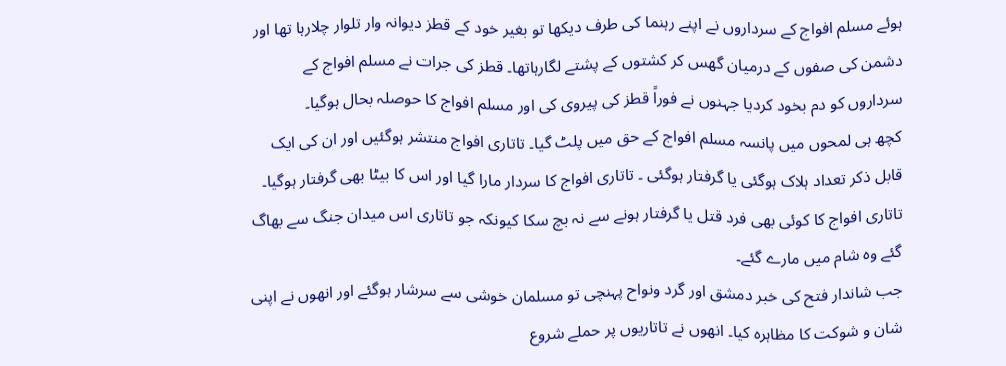ہوئے مسلم افواج کے سرداروں نے اپنے رہنما کی طرف دیکھا تو بغیر خود کے قطز دیوانہ وار تلوار چلارہا تھا اور دشمن کی صفوں کے درمیان گھس کر کشتوں کے پشتے لگارہاتھا۔ قطز کی جرات نے مسلم افواج کے سرداروں کو دم بخود کردیا جہنوں نے فوراً قطز کی پیروی کی اور مسلم افواج کا حوصلہ بحال ہوگیا۔
کچھ ہی لمحوں میں پانسہ مسلم افواج کے حق میں پلٹ گیا۔ تاتاری افواج منتشر ہوگئیں اور ان کی ایک قابل ذکر تعداد ہلاک ہوگئی یا گرفتار ہوگئی ۔ تاتاری افواج کا سردار مارا گیا اور اس کا بیٹا بھی گرفتار ہوگیا۔ تاتاری افواج کا کوئی بھی فرد قتل یا گرفتار ہونے سے نہ بچ سکا کیونکہ جو تاتاری اس میدان جنگ سے بھاگ گئے وہ شام میں مارے گئے۔
جب شاندار فتح کی خبر دمشق اور گرد ونواح پہنچی تو مسلمان خوشی سے سرشار ہوگئے اور انھوں نے اپنی شان و شوکت کا مظاہرہ کیا۔ انھوں نے تاتاریوں پر حملے شروع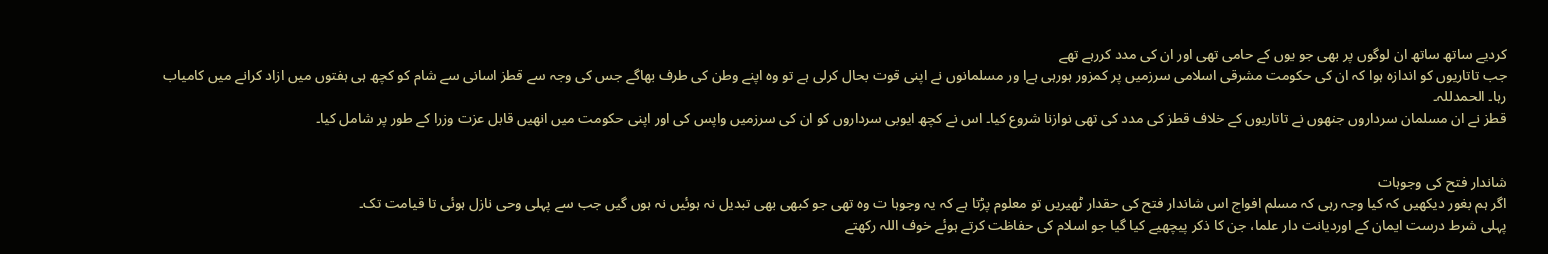کردیے ساتھ ساتھ ان لوگوں پر بھی جو یوں کے حامی تھی اور ان کی مدد کررہے تھے
جب تاتاریوں کو اندازہ ہوا کہ ان کی حکومت مشرقی اسلامی سرزمیں پر کمزور ہورہی ہےا ور مسلمانوں نے اپنی قوت بحال کرلی ہے تو وہ اپنے وطن کی طرف بھاگے جس کی وجہ سے قطز اسانی سے شام کو کچھ ہی ہفتوں میں ازاد کرانے میں کامیاب رہا۔ الحمدللہ۔
قطز نے ان مسلمان سرداروں جنھوں نے تاتاریوں کے خلاف قطز کی مدد کی تھی نوازنا شروع کیا۔ اس نے کچھ ایوبی سرداروں کو ان کی سرزمیں واپس کی اور اپنی حکومت میں انھیں قابل عزت وزرا کے طور پر شامل کیا۔


شاندار فتح کی وجوہات
اگر ہم بغور دیکھیں کہ کیا وجہ رہی کہ مسلم افواج اس شاندار فتح کی حقدار ٹھیریں تو معلوم پڑتا ہے کہ یہ وجوہا ت وہ تھی جو کبھی بھی تبدیل نہ ہوئیں نہ ہوں گیں جب سے پہلی وحی نازل ہوئی تا قیامت تک۔
پہلی شرط درست ایمان کے اوردیانت دار علما، جن کا ذکر پیچھیے کیا گیا جو اسلام کی حفاظت کرتے ہوئے خوف اللہ رکھتے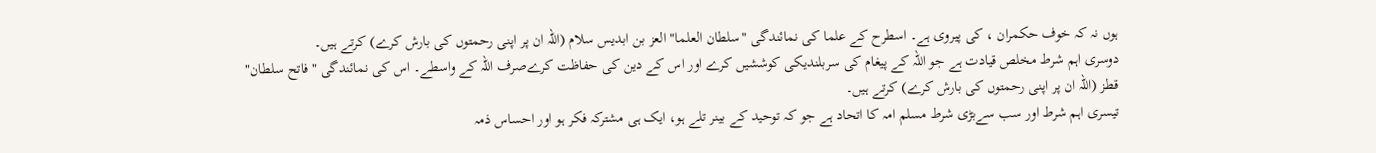ہوں نہ کہ خوف حکمران ، کی پیروی ہے۔ اسطرح کے علما کی نمائندگی "سلطان العلما" العز بن ابدیس سلام (اللہ ان پر اپنی رحمتوں کی بارش کرے) کرتے ہیں۔
دوسری اہم شرط مخلص قیادت ہے جو اللہ کے پیغام کی سربلندیکی کوششیں کرے اور اس کے دین کی حفاظت کرےصرف اللہ کے واسطے۔ اس کی نمائندگی "فاتح سلطان" قطز (اللہ ان پر اپنی رحمتوں کی بارش کرے) کرتے ہیں۔
تیسری اہم شرط اور سب سےبڑی شرط مسلم امہ کا اتحاد ہے جو کہ توحید کے بینر تلے ہو، ایک ہی مشترکہ فکر ہو اور احساس ذمہ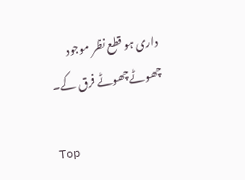داری ہو قطع نظر موجود چھوٹےچھوٹے فرق کے۔

Top